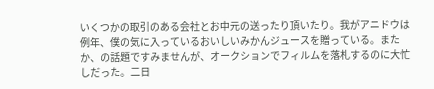いくつかの取引のある会社とお中元の送ったり頂いたり。我がアニドウは例年、僕の気に入っているおいしいみかんジュースを贈っている。またか、の話題ですみませんが、オークションでフィルムを落札するのに大忙しだった。二日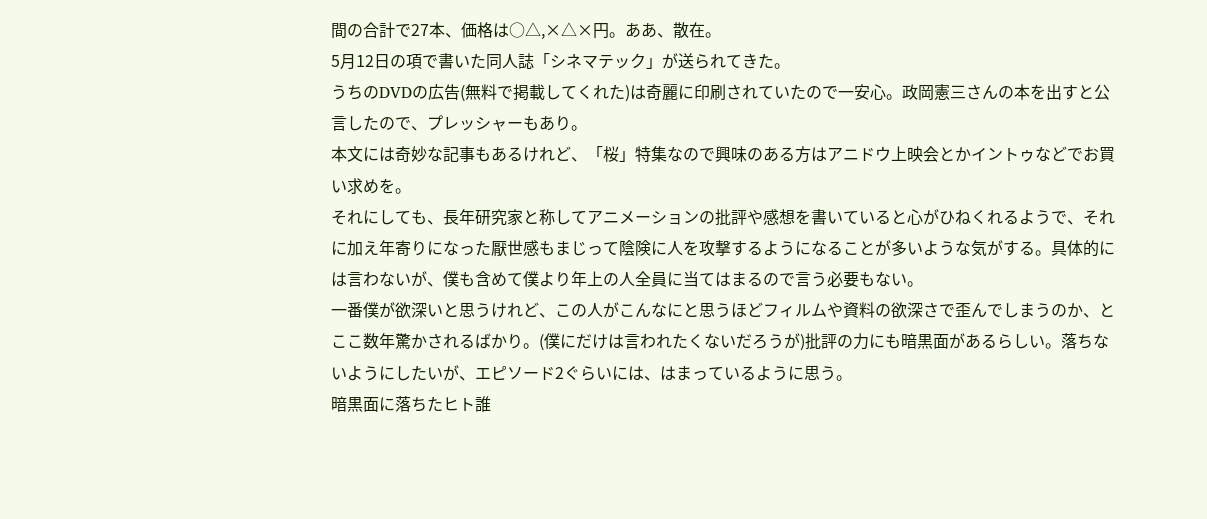間の合計で27本、価格は○△,×△×円。ああ、散在。
5月12日の項で書いた同人誌「シネマテック」が送られてきた。
うちのDVDの広告(無料で掲載してくれた)は奇麗に印刷されていたので一安心。政岡憲三さんの本を出すと公言したので、プレッシャーもあり。
本文には奇妙な記事もあるけれど、「桜」特集なので興味のある方はアニドウ上映会とかイントゥなどでお買い求めを。
それにしても、長年研究家と称してアニメーションの批評や感想を書いていると心がひねくれるようで、それに加え年寄りになった厭世感もまじって陰険に人を攻撃するようになることが多いような気がする。具体的には言わないが、僕も含めて僕より年上の人全員に当てはまるので言う必要もない。
一番僕が欲深いと思うけれど、この人がこんなにと思うほどフィルムや資料の欲深さで歪んでしまうのか、とここ数年驚かされるばかり。(僕にだけは言われたくないだろうが)批評の力にも暗黒面があるらしい。落ちないようにしたいが、エピソード2ぐらいには、はまっているように思う。
暗黒面に落ちたヒト誰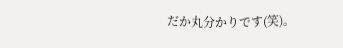だか丸分かりです(笑)。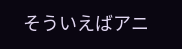そういえばアニ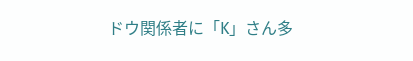ドウ関係者に「K」さん多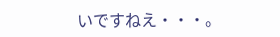いですねえ・・・。